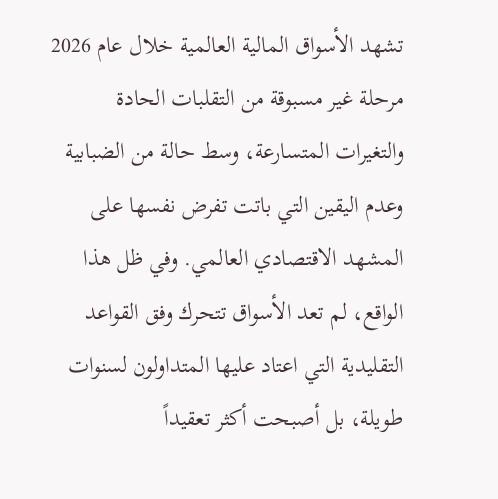تشهد الأسواق المالية العالمية خلال عام 2026 مرحلة غير مسبوقة من التقلبات الحادة والتغيرات المتسارعة، وسط حالة من الضبابية وعدم اليقين التي باتت تفرض نفسها على المشهد الاقتصادي العالمي. وفي ظل هذا الواقع، لم تعد الأسواق تتحرك وفق القواعد التقليدية التي اعتاد عليها المتداولون لسنوات طويلة، بل أصبحت أكثر تعقيداً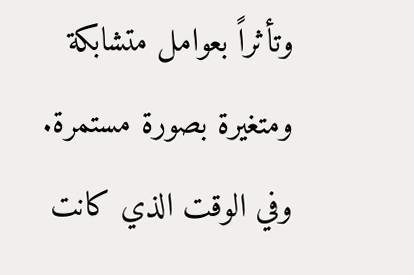وتأثراً بعوامل متشابكة ومتغيرة بصورة مستمرة.
وفي الوقت الذي كانت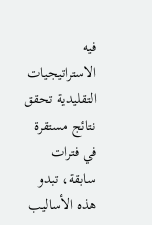فيه الاستراتيجيات التقليدية تحقق نتائج مستقرة في فترات سابقة، تبدو هذه الأساليب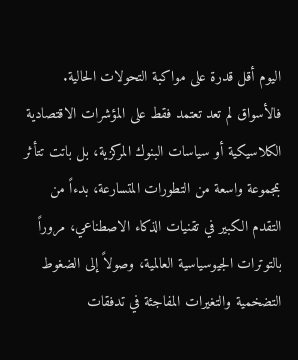اليوم أقل قدرة على مواكبة التحولات الحالية. فالأسواق لم تعد تعتمد فقط على المؤشرات الاقتصادية الكلاسيكية أو سياسات البنوك المركزية، بل باتت تتأثر بمجموعة واسعة من التطورات المتسارعة، بدءاً من التقدم الكبير في تقنيات الذكاء الاصطناعي، مروراً بالتوترات الجيوسياسية العالمية، وصولاً إلى الضغوط التضخمية والتغيرات المفاجئة في تدفقات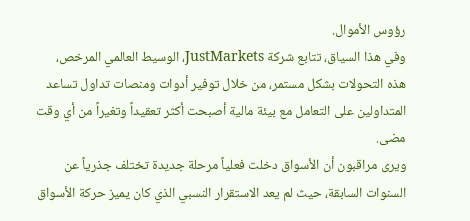رؤوس الأموال.
وفي هذا السياق، تتابع شركة JustMarkets، الوسيط العالمي المرخص، هذه التحولات بشكل مستمر، من خلال توفير أدوات ومنصات تداول تساعد المتداولين على التعامل مع بيئة مالية أصبحت أكثر تعقيداً وتغيراً من أي وقت مضى.
ويرى مراقبون أن الأسواق دخلت فعلياً مرحلة جديدة تختلف جذرياً عن السنوات السابقة، حيث لم يعد الاستقرار النسبي الذي كان يميز حركة الأسواق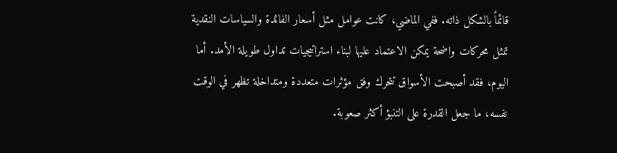قائماً بالشكل ذاته. ففي الماضي، كانت عوامل مثل أسعار الفائدة والسياسات النقدية تمثل محركات واضحة يمكن الاعتماد عليها لبناء استراتيجيات تداول طويلة الأمد. أما اليوم، فقد أصبحت الأسواق تتحرك وفق مؤثرات متعددة ومتداخلة تظهر في الوقت نفسه، ما جعل القدرة على التنبؤ أكثر صعوبة.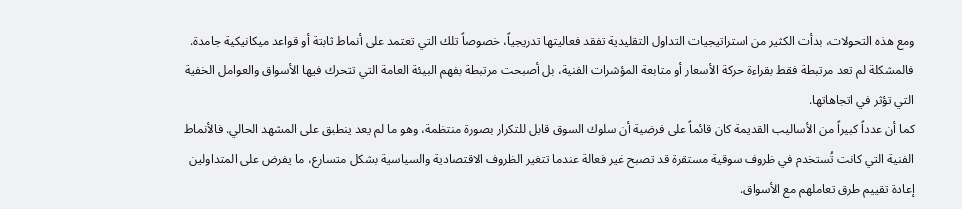ومع هذه التحولات، بدأت الكثير من استراتيجيات التداول التقليدية تفقد فعاليتها تدريجياً، خصوصاً تلك التي تعتمد على أنماط ثابتة أو قواعد ميكانيكية جامدة. فالمشكلة لم تعد مرتبطة فقط بقراءة حركة الأسعار أو متابعة المؤشرات الفنية، بل أصبحت مرتبطة بفهم البيئة العامة التي تتحرك فيها الأسواق والعوامل الخفية التي تؤثر في اتجاهاتها.
كما أن عدداً كبيراً من الأساليب القديمة كان قائماً على فرضية أن سلوك السوق قابل للتكرار بصورة منتظمة، وهو ما لم يعد ينطبق على المشهد الحالي. فالأنماط الفنية التي كانت تُستخدم في ظروف سوقية مستقرة قد تصبح غير فعالة عندما تتغير الظروف الاقتصادية والسياسية بشكل متسارع، ما يفرض على المتداولين إعادة تقييم طرق تعاملهم مع الأسواق.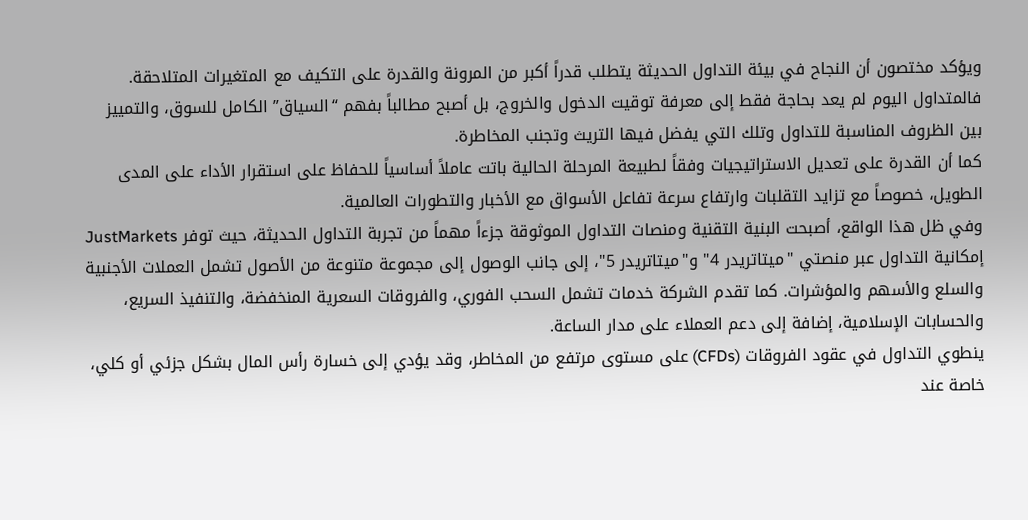ويؤكد مختصون أن النجاح في بيئة التداول الحديثة يتطلب قدراً أكبر من المرونة والقدرة على التكيف مع المتغيرات المتلاحقة. فالمتداول اليوم لم يعد بحاجة فقط إلى معرفة توقيت الدخول والخروج، بل أصبح مطالباً بفهم “السياق” الكامل للسوق، والتمييز بين الظروف المناسبة للتداول وتلك التي يفضل فيها التريث وتجنب المخاطرة.
كما أن القدرة على تعديل الاستراتيجيات وفقاً لطبيعة المرحلة الحالية باتت عاملاً أساسياً للحفاظ على استقرار الأداء على المدى الطويل، خصوصاً مع تزايد التقلبات وارتفاع سرعة تفاعل الأسواق مع الأخبار والتطورات العالمية.
وفي ظل هذا الواقع، أصبحت البنية التقنية ومنصات التداول الموثوقة جزءاً مهماً من تجربة التداول الحديثة، حيث توفر JustMarkets إمكانية التداول عبر منصتي "ميتاتريدر 4" و"ميتاتريدر 5"، إلى جانب الوصول إلى مجموعة متنوعة من الأصول تشمل العملات الأجنبية والسلع والأسهم والمؤشرات. كما تقدم الشركة خدمات تشمل السحب الفوري، والفروقات السعرية المنخفضة، والتنفيذ السريع، والحسابات الإسلامية، إضافة إلى دعم العملاء على مدار الساعة.
ينطوي التداول في عقود الفروقات (CFDs) على مستوى مرتفع من المخاطر، وقد يؤدي إلى خسارة رأس المال بشكل جزئي أو كلي، خاصة عند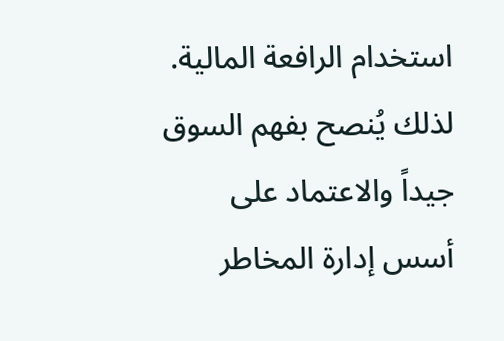استخدام الرافعة المالية. لذلك يُنصح بفهم السوق جيداً والاعتماد على أسس إدارة المخاطر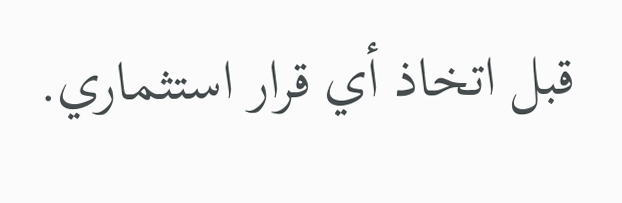قبل اتخاذ أي قرار استثماري.